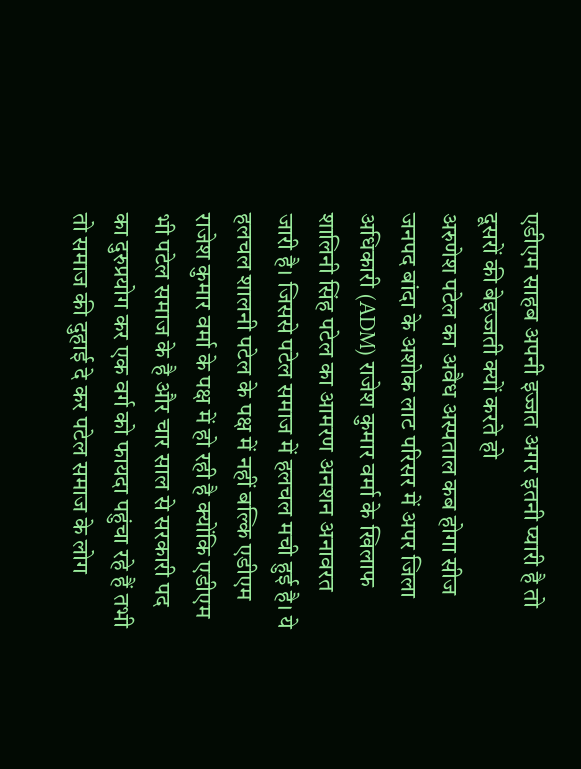एडीएम साहब अपनी इज्जत अगर इतनी प्यारी है तो दूसरों की बेइज्जती क्यों करते हो
अरुणेश पटेल का अवैध अस्पताल कब होगा सीज
जनपद बांदा के अशोक लाट परिसर में अपर जिला अधिकारी (ADM) राजेश कुमार वर्मा के खिलाफ शालिनी सिंह पटेल का आमरण अनशन अनावरत जारी है। जिससे पटेल समाज में हलचल मची हुई है। ये हलचल शालनी पटेल के पक्ष में नहीं बल्कि एडीएम राजेश कुमार वर्मा के पक्ष में हो रही है क्योंकि एडीएम भी पटेल समाज के है और चार साल से सरकारी पद का दुरुप्रयोग कर एक वर्ग को फायदा पहुंचा रहे हैं तभी तो समाज की दुहाई दे कर पटेल समाज के लोग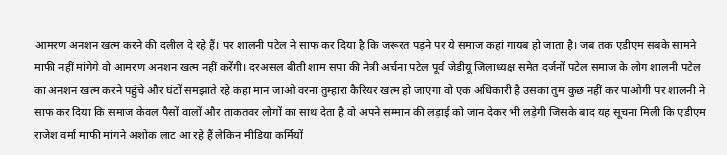आमरण अनशन खत्म करने की दलील दे रहे हैं। पर शालनी पटेल ने साफ कर दिया है कि जरूरत पड़ने पर ये समाज कहां गायब हो जाता है। जब तक एडीएम सबके सामने माफी नहीं मांगेगे वो आमरण अनशन खत्म नहीं करेंगी। दरअसल बीती शाम सपा की नेत्री अर्चना पटेल पूर्व जेडीयू जिलाध्यक्ष समेत दर्जनों पटेल समाज के लोग शालनी पटेल का अनशन खत्म करने पहुंचे और घंटों समझाते रहे कहा मान जाओ वरना तुम्हारा कैरियर खत्म हो जाएगा वो एक अधिकारी है उसका तुम कुछ नहीं कर पाओगी पर शालनी ने साफ कर दिया कि समाज केवल पैसों वालों और ताकतवर लोगों का साथ देता है वो अपने सम्मान की लड़ाई को जान देकर भी लड़ेगी जिसके बाद यह सूचना मिली कि एडीएम राजेश वर्मा माफी मांगने अशोक लाट आ रहे हैं लेकिन मीडिया कर्मियों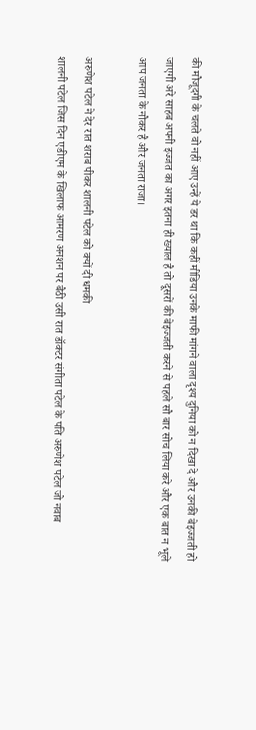की मौजूदगी के चलते वो नहीं आए उन्हें ये डर था कि कहीं मीडिया उनके माफी मांगने वाला दृश्य दुनिया को न दिखा दे और उनकी बेइज्जती हो जाएगी अरे साहब अपनी इज्जत का अगर इतना ही ख्याल है तो दूसरों की बेइज्जती करने से पहले सौ बार सोच लिया करे और एक बात न भूले आप जनता के नौकर है और जनता राजा।

अरुणेश पटेल ने देर रात शराब पीकर शालनी पटेल को क्यों दी धमकी
शालनी पटेल जिस दिन एडीएम के खिलाफ आमरण अनशन पर बैठी उसी रात डॉक्टर संगीता पटेल के पति अरुणेश पटेल जो नवाब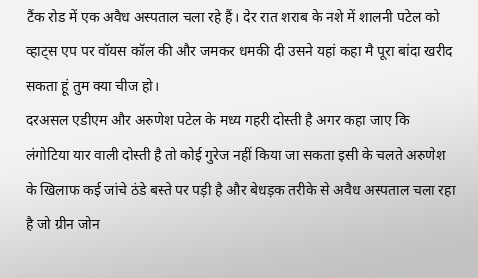टैंक रोड में एक अवैध अस्पताल चला रहे हैं। देर रात शराब के नशे में शालनी पटेल को व्हाट्स एप पर वॉयस कॉल की और जमकर धमकी दी उसने यहां कहा मै पूरा बांदा खरीद सकता हूं तुम क्या चीज हो।
दरअसल एडीएम और अरुणेश पटेल के मध्य गहरी दोस्ती है अगर कहा जाए कि लंगोटिया यार वाली दोस्ती है तो कोई गुरेज नहीं किया जा सकता इसी के चलते अरुणेश के खिलाफ कई जांचे ठंडे बस्ते पर पड़ी है और बेधड़क तरीके से अवैध अस्पताल चला रहा है जो ग्रीन जोन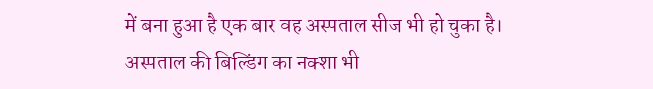में बना हुआ है एक बार वह अस्पताल सीज भी हो चुका है। अस्पताल की बिल्डिंग का नक्शा भी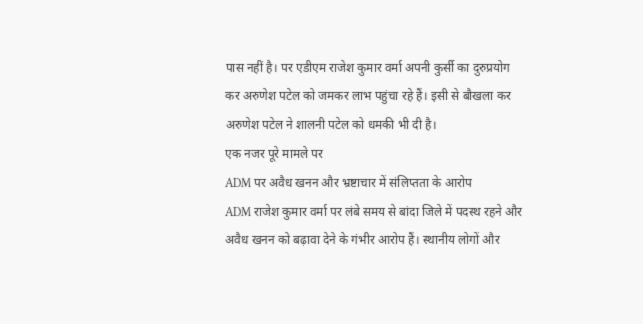पास नहीं है। पर एडीएम राजेश कुमार वर्मा अपनी कुर्सी का दुरुप्रयोग कर अरुणेश पटेल को जमकर लाभ पहुंचा रहे हैं। इसी से बौखला कर अरुणेश पटेल ने शालनी पटेल को धमकी भी दी है।
एक नजर पूरे मामले पर
ADM पर अवैध खनन और भ्रष्टाचार में संलिप्तता के आरोप
ADM राजेश कुमार वर्मा पर लंबे समय से बांदा जिले में पदस्थ रहने और अवैध खनन को बढ़ावा देने के गंभीर आरोप हैं। स्थानीय लोगों और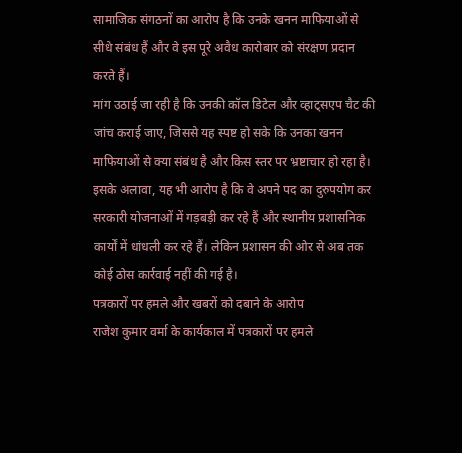सामाजिक संगठनों का आरोप है कि उनके खनन माफियाओं से सीधे संबंध हैं और वे इस पूरे अवैध कारोबार को संरक्षण प्रदान करते हैं।
मांग उठाई जा रही है कि उनकी कॉल डिटेल और व्हाट्सएप चैट की जांच कराई जाए, जिससे यह स्पष्ट हो सके कि उनका खनन माफियाओं से क्या संबंध है और किस स्तर पर भ्रष्टाचार हो रहा है।
इसके अलावा, यह भी आरोप है कि वे अपने पद का दुरुपयोग कर सरकारी योजनाओं में गड़बड़ी कर रहे हैं और स्थानीय प्रशासनिक कार्यों में धांधली कर रहे हैं। लेकिन प्रशासन की ओर से अब तक कोई ठोस कार्रवाई नहीं की गई है।
पत्रकारों पर हमले और खबरों को दबाने के आरोप
राजेश कुमार वर्मा के कार्यकाल में पत्रकारों पर हमले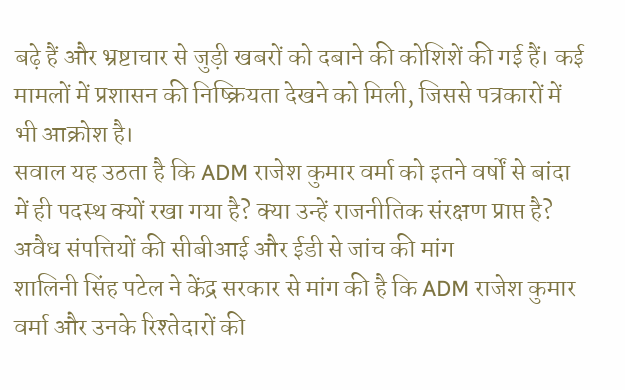बढ़े हैं और भ्रष्टाचार से जुड़ी खबरों को दबाने की कोशिशें की गई हैं। कई मामलों में प्रशासन की निष्क्रियता देखने को मिली, जिससे पत्रकारों में भी आक्रोश है।
सवाल यह उठता है कि ADM राजेश कुमार वर्मा को इतने वर्षों से बांदा में ही पदस्थ क्यों रखा गया है? क्या उन्हें राजनीतिक संरक्षण प्राप्त है?
अवैध संपत्तियों की सीबीआई और ईडी से जांच की मांग
शालिनी सिंह पटेल ने केंद्र सरकार से मांग की है कि ADM राजेश कुमार वर्मा और उनके रिश्तेदारों की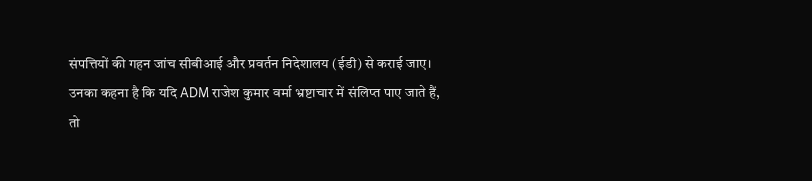संपत्तियों की गहन जांच सीबीआई और प्रवर्तन निदेशालय (ईडी) से कराई जाए।
उनका कहना है कि यदि ADM राजेश कुमार वर्मा भ्रष्टाचार में संलिप्त पाए जाते हैं, तो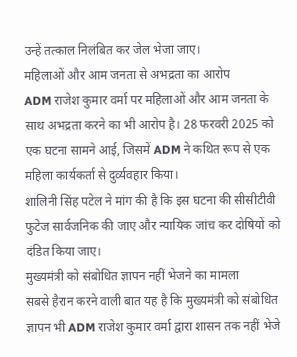उन्हें तत्काल निलंबित कर जेल भेजा जाए।
महिलाओं और आम जनता से अभद्रता का आरोप
ADM राजेश कुमार वर्मा पर महिलाओं और आम जनता के साथ अभद्रता करने का भी आरोप है। 28 फरवरी 2025 को एक घटना सामने आई, जिसमें ADM ने कथित रूप से एक महिला कार्यकर्ता से दुर्व्यवहार किया।
शालिनी सिंह पटेल ने मांग की है कि इस घटना की सीसीटीवी फुटेज सार्वजनिक की जाए और न्यायिक जांच कर दोषियों को दंडित किया जाए।
मुख्यमंत्री को संबोधित ज्ञापन नहीं भेजने का मामला
सबसे हैरान करने वाली बात यह है कि मुख्यमंत्री को संबोधित ज्ञापन भी ADM राजेश कुमार वर्मा द्वारा शासन तक नहीं भेजे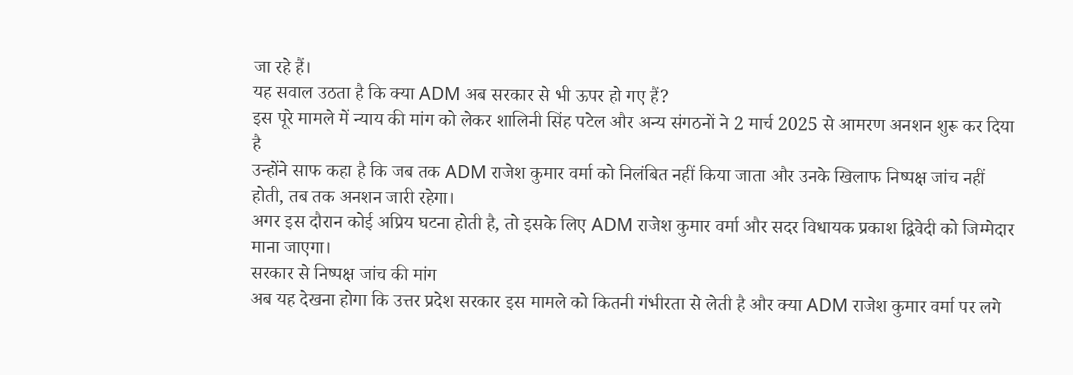जा रहे हैं।
यह सवाल उठता है कि क्या ADM अब सरकार से भी ऊपर हो गए हैं?
इस पूरे मामले में न्याय की मांग को लेकर शालिनी सिंह पटेल और अन्य संगठनों ने 2 मार्च 2025 से आमरण अनशन शुरू कर दिया है
उन्होंने साफ कहा है कि जब तक ADM राजेश कुमार वर्मा को निलंबित नहीं किया जाता और उनके खिलाफ निष्पक्ष जांच नहीं होती, तब तक अनशन जारी रहेगा।
अगर इस दौरान कोई अप्रिय घटना होती है, तो इसके लिए ADM राजेश कुमार वर्मा और सदर विधायक प्रकाश द्विवेदी को जिम्मेदार माना जाएगा।
सरकार से निष्पक्ष जांच की मांग
अब यह देखना होगा कि उत्तर प्रदेश सरकार इस मामले को कितनी गंभीरता से लेती है और क्या ADM राजेश कुमार वर्मा पर लगे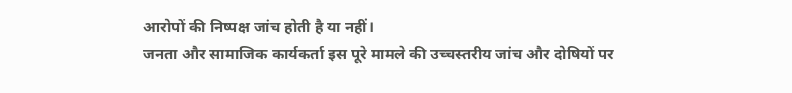आरोपों की निष्पक्ष जांच होती है या नहीं।
जनता और सामाजिक कार्यकर्ता इस पूरे मामले की उच्चस्तरीय जांच और दोषियों पर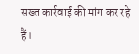सख्त कार्रवाई की मांग कर रहे हैं।